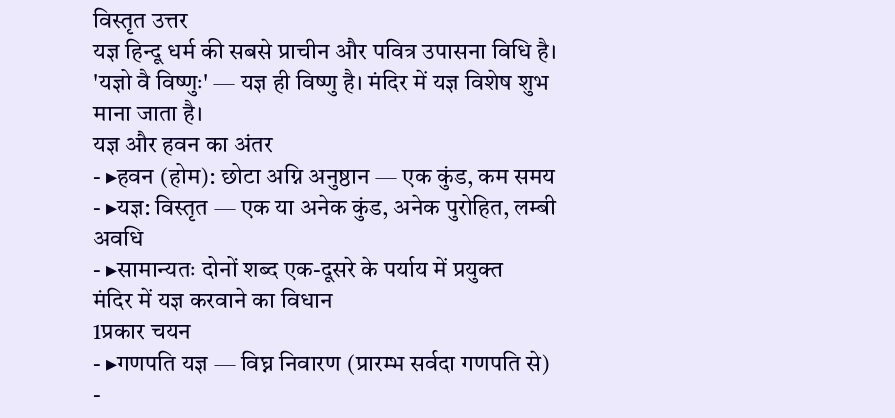विस्तृत उत्तर
यज्ञ हिन्दू धर्म की सबसे प्राचीन और पवित्र उपासना विधि है। 'यज्ञो वै विष्णुः' — यज्ञ ही विष्णु है। मंदिर में यज्ञ विशेष शुभ माना जाता है।
यज्ञ और हवन का अंतर
- ▸हवन (होम): छोटा अग्नि अनुष्ठान — एक कुंड, कम समय
- ▸यज्ञ: विस्तृत — एक या अनेक कुंड, अनेक पुरोहित, लम्बी अवधि
- ▸सामान्यतः दोनों शब्द एक-दूसरे के पर्याय में प्रयुक्त
मंदिर में यज्ञ करवाने का विधान
1प्रकार चयन
- ▸गणपति यज्ञ — विघ्न निवारण (प्रारम्भ सर्वदा गणपति से)
-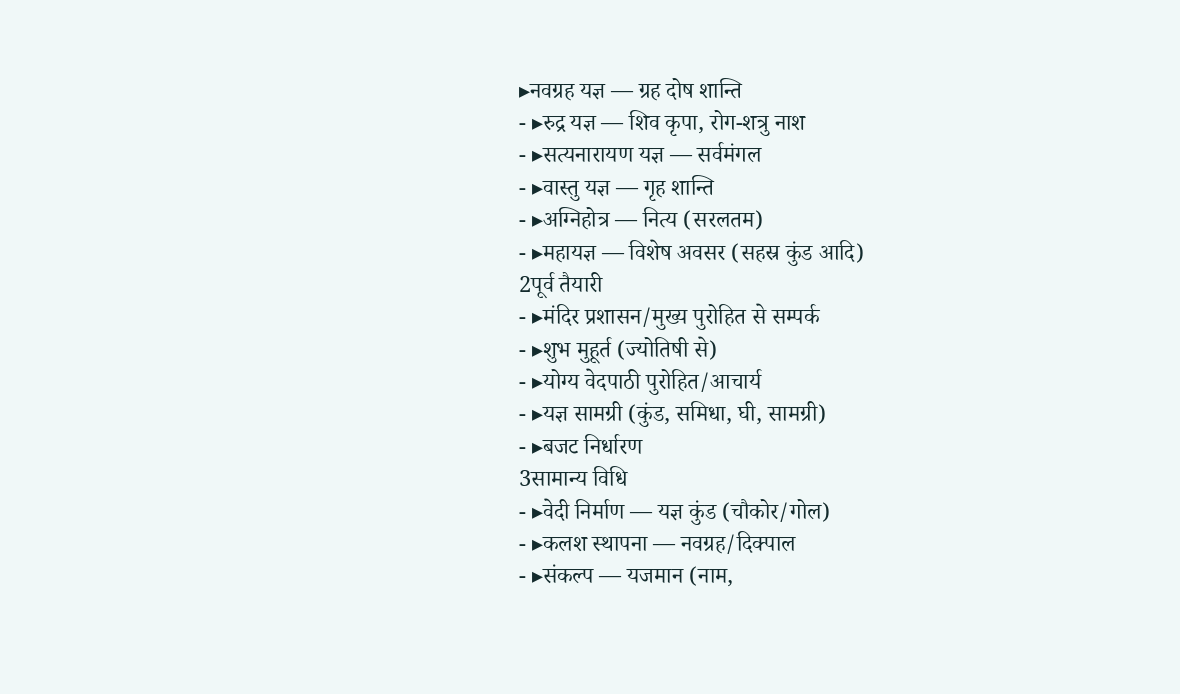▸नवग्रह यज्ञ — ग्रह दोष शान्ति
- ▸रुद्र यज्ञ — शिव कृपा, रोग-शत्रु नाश
- ▸सत्यनारायण यज्ञ — सर्वमंगल
- ▸वास्तु यज्ञ — गृह शान्ति
- ▸अग्निहोत्र — नित्य (सरलतम)
- ▸महायज्ञ — विशेष अवसर (सहस्र कुंड आदि)
2पूर्व तैयारी
- ▸मंदिर प्रशासन/मुख्य पुरोहित से सम्पर्क
- ▸शुभ मुहूर्त (ज्योतिषी से)
- ▸योग्य वेदपाठी पुरोहित/आचार्य
- ▸यज्ञ सामग्री (कुंड, समिधा, घी, सामग्री)
- ▸बजट निर्धारण
3सामान्य विधि
- ▸वेदी निर्माण — यज्ञ कुंड (चौकोर/गोल)
- ▸कलश स्थापना — नवग्रह/दिक्पाल
- ▸संकल्प — यजमान (नाम,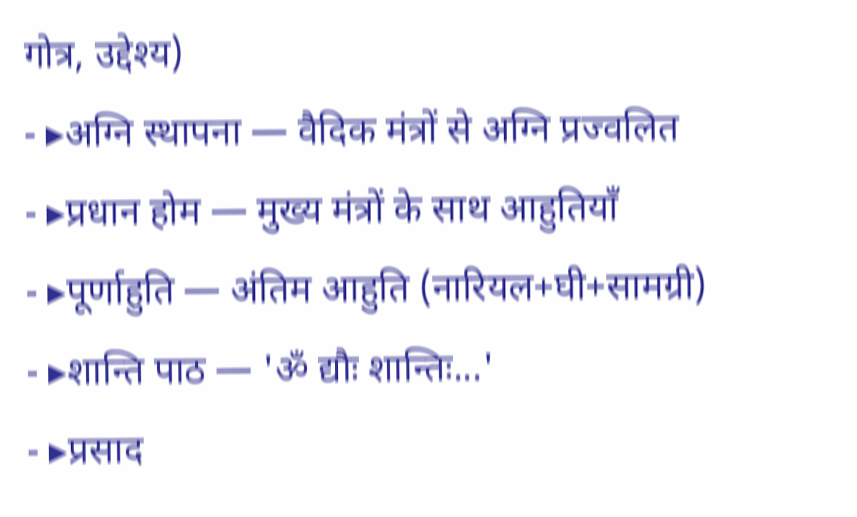गोत्र, उद्देश्य)
- ▸अग्नि स्थापना — वैदिक मंत्रों से अग्नि प्रज्वलित
- ▸प्रधान होम — मुख्य मंत्रों के साथ आहुतियाँ
- ▸पूर्णाहुति — अंतिम आहुति (नारियल+घी+सामग्री)
- ▸शान्ति पाठ — 'ॐ द्यौः शान्तिः...'
- ▸प्रसाद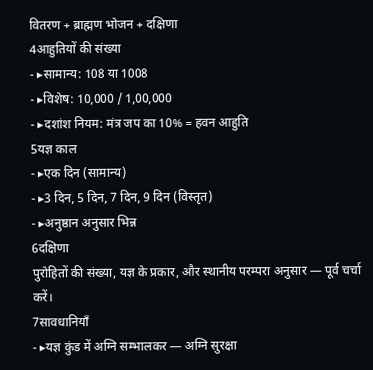वितरण + ब्राह्मण भोजन + दक्षिणा
4आहुतियों की संख्या
- ▸सामान्य: 108 या 1008
- ▸विशेष: 10,000 / 1,00,000
- ▸दशांश नियम: मंत्र जप का 10% = हवन आहुति
5यज्ञ काल
- ▸एक दिन (सामान्य)
- ▸3 दिन, 5 दिन, 7 दिन, 9 दिन (विस्तृत)
- ▸अनुष्ठान अनुसार भिन्न
6दक्षिणा
पुरोहितों की संख्या, यज्ञ के प्रकार, और स्थानीय परम्परा अनुसार — पूर्व चर्चा करें।
7सावधानियाँ
- ▸यज्ञ कुंड में अग्नि सम्भालकर — अग्नि सुरक्षा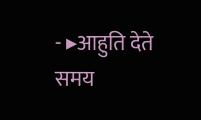- ▸आहुति देते समय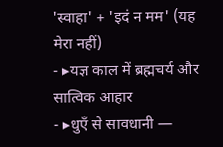'स्वाहा' + 'इदं न मम' (यह मेरा नहीं)
- ▸यज्ञ काल में ब्रह्मचर्य और सात्विक आहार
- ▸धुएँ से सावधानी —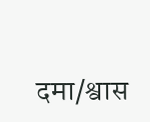दमा/श्वास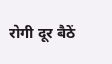रोगी दूर बैठें